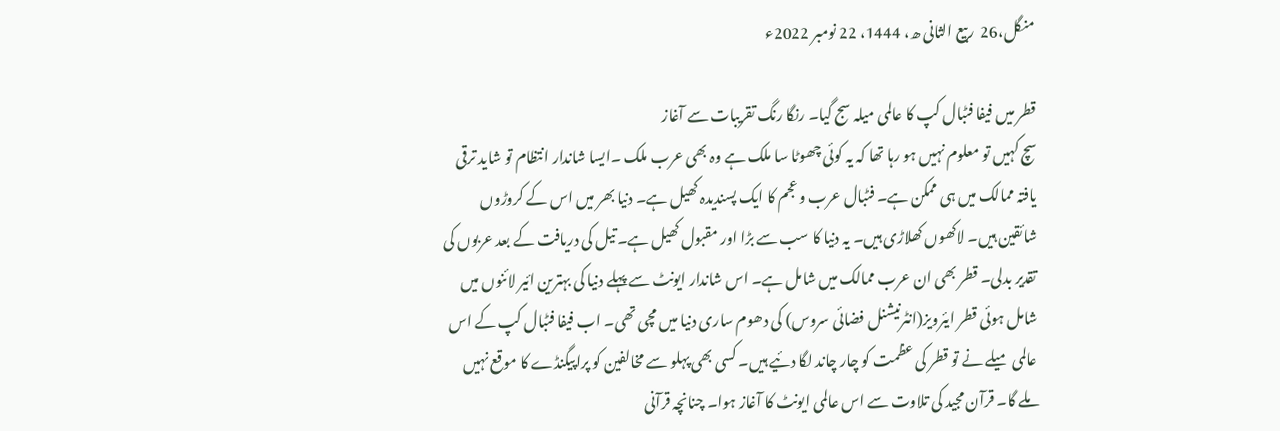منگل،26  ربیع الثانی ھ، 1444، 22 نومبر 2022ء

قطر میں فیفا فٹبال کپ کا عالمی میلہ سج گیا۔ رنگا رنگ تقریبات سے آغاز
سچ کہیں تو معلوم نہیں ہو رہا تھا کہ یہ کوئی چھوٹا سا ملک ہے وہ بھی عرب ملک ۔ایسا شاندار انتظام تو شاید ترقی یافتہ ممالک میں ہی ممکن ہے۔ فٹبال عرب و عجم کا ایک پسندیدہ کھیل ہے۔ دنیا بھر میں اس کے کروڑوں شائقین ہیں۔ لاکھوں کھلاڑی ہیں۔ یہ دنیا کا سب سے بڑا اور مقبول کھیل ہے۔ تیل کی دریافت کے بعد عربوں کی تقدیر بدلی۔ قطر بھی ان عرب ممالک میں شامل ہے۔ اس شاندار ایونٹ سے پہلے دنیا کی بہترین ائیر لائنوں میں شامل ہوئی قطر ایئرویز(انٹرنیشنل فضائی سروس) کی دھوم ساری دنیا میں مچی تھی۔ اب فیفا فٹبال کپ کے اس عالمی میلے نے تو قطر کی عظمت کو چار چاند لگا دئیے ہیں۔ کسی بھی پہلو سے مخالفین کو پراپیگنڈے کا موقع نہیں ملے گا۔ قرآن مجید کی تلاوت سے اس عالمی ایونٹ کا آغاز ہوا۔ چنانچہ قرآنی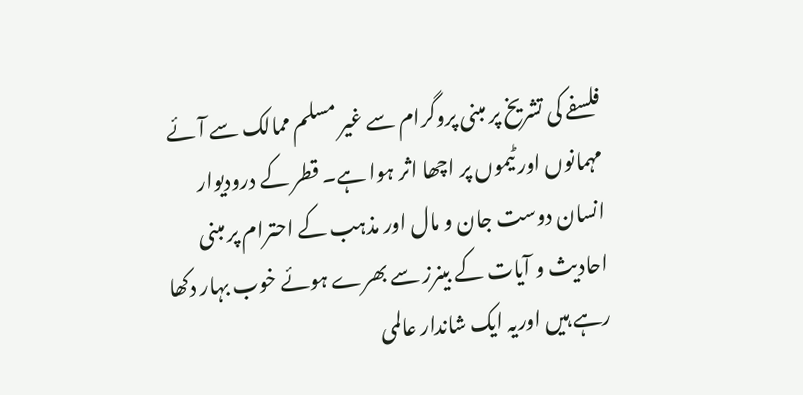فلسفے کی تشریخ پر مبنی پروگرام سے غیر مسلم ممالک سے آئے مہمانوں اور ٹیموں پر اچھا اثر ہوا ہے۔ قطر کے درودیوار انسان دوست جان و مال اور مذہب کے احترام پر مبنی احادیث و آیات کے بینرز سے بھرے ہوئے خوب بہار دکھا رہے ہیں اوریہ ایک شاندار عالمی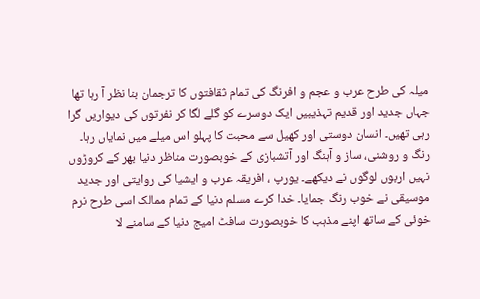میلہ کی طرح عرب و عجم و افرنگ کی تمام ثقافتوں کا ترجمان بنا نظر آ رہا تھا جہاں جدید اور قدیم تہذیبیں ایک دوسرے کو گلے لگا کر نفرتوں کی دیواریں گرا رہی تھیں۔ انسان دوستی اور کھیل سے محبت کا پہلو اس میلے میں نمایاں رہا۔ رنگ و روشنی، ساز و آہنگ اور آتشبازی کے خوبصورت مناظر دنیا بھر کے کروڑوں نہیں اربوں لوگوں نے دیکھے۔ یورپ ، افریقہ عرب و ایشیا کی روایتی اور جدید موسیقی نے خوب رنگ جمایا۔ خدا کرے مسلم دنیا کے تمام ممالک اسی طرح نرم خوئی کے ساتھ اپنے مذہب کا خوبصورت سافٹ امیج دنیا کے سامنے لا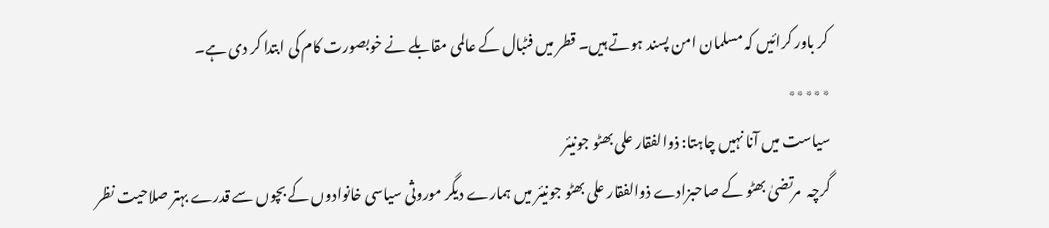کر باور کرائیں کہ مسلمان امن پسند ہوتے ہیں۔ قطر میں فٹبال کے عالمی مقابلے نے خوبصورت کام کی ابتدا کر دی ہے۔
٭٭٭٭٭
سیاست میں آنا نہیں چاہتا: ذوالفقار علی بھٹو جونیئر
گرچہ  مرتضیٰ بھٹو کے صاحبزادے ذوالفقار علی بھٹو جونیئر میں ہمارے دیگر موروثی سیاسی خانوادوں کے بچوں سے قدرے بہتر صلاحیت نظر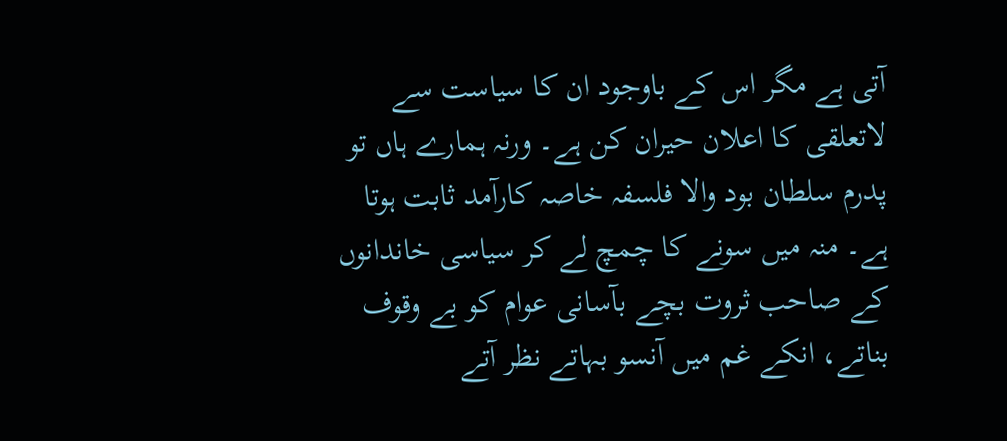آتی ہے مگر اس کے باوجود ان کا سیاست سے لاتعلقی کا اعلان حیران کن ہے۔ ورنہ ہمارے ہاں تو پدرم سلطان بود والا فلسفہ خاصہ کارآمد ثابت ہوتا ہے۔ منہ میں سونے کا چمچ لے کر سیاسی خاندانوں کے صاحب ثروت بچے بآسانی عوام کو بے وقوف بناتے، انکے غم میں آنسو بہاتے نظر آتے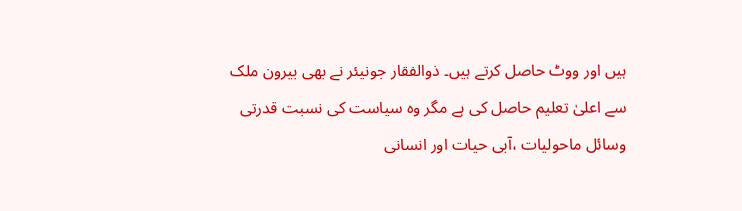ہیں اور ووٹ حاصل کرتے ہیں۔ ذوالفقار جونیئر نے بھی بیرون ملک سے اعلیٰ تعلیم حاصل کی ہے مگر وہ سیاست کی نسبت قدرتی وسائل ماحولیات ،آبی حیات اور انسانی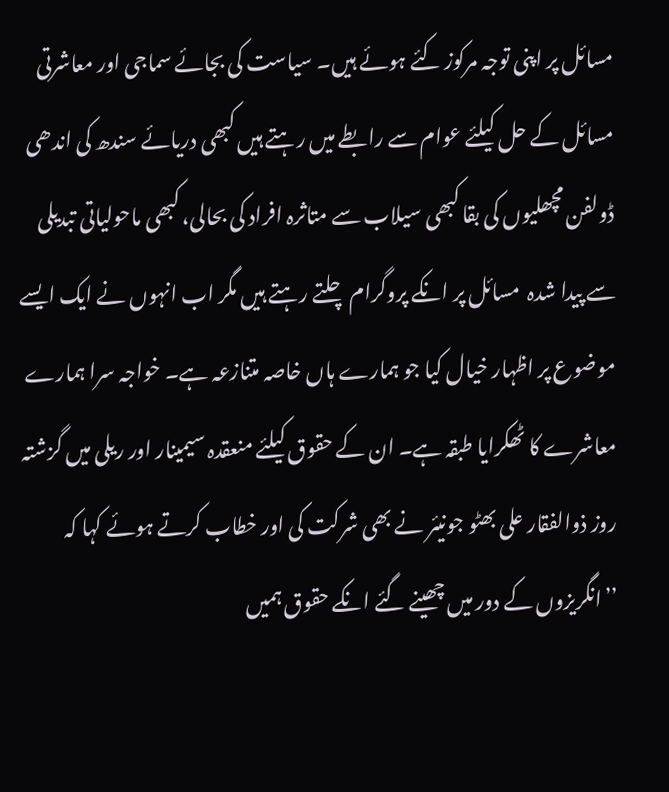مسائل پر اپنی توجہ مرکوز کئے ہوئے ہیں۔ سیاست کی بجائے سماجی اور معاشرتی مسائل کے حل کیلئے عوام سے رابطے میں رہتے ہیں کبھی دریائے سندھ کی اندھی ڈولفن مچھلیوں کی بقا کبھی سیلاب سے متاثرہ افراد کی بحالی، کبھی ماحولیاتی تبدیلی سے پیدا شدہ  مسائل پر انکے پروگرام چلتے رہتے ہیں مگر اب انہوں نے ایک ایسے موضوع پر اظہار خیال کیا جو ہمارے ہاں خاصہ متنازعہ ہے۔ خواجہ سرا ہمارے معاشرے کا ٹھکرایا طبقہ ہے۔ ان کے حقوق کیلئے منعقدہ سیمینار اور ریلی میں گزشتہ روز ذوالفقار علی بھٹو جونیئر نے بھی شرکت کی اور خطاب کرتے ہوئے کہا کہ ’’انگریزوں کے دور میں چھینے گئے انکے حقوق ہمیں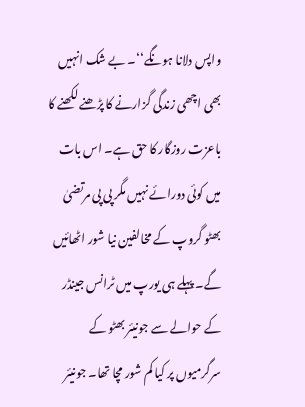واپس دلانا ہونگے‘‘۔ بے شک انہیں بھی اچھی زندگی گزارنے کا پڑھنے لکھنے کا باعزت روزگار کا حق ہے۔ اس بات میں کوئی دورائے نہیں مگر پی پی مرتضیٰ بھٹو گروپ کے مخالفین نیا شور اٹھائیں گے۔ پہلے ہی یورپ میں ٹرانس جینڈر کے حوالے سے جونیئر بھٹو کے سرگرمیوں پر کیا کم شور مچا تھا۔ جونیئر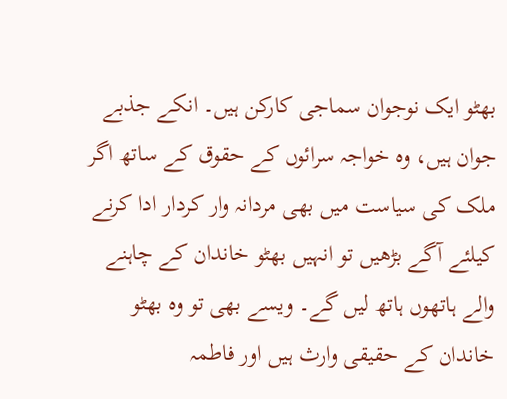بھٹو ایک نوجوان سماجی کارکن ہیں۔ انکے جذبے جوان ہیں، وہ خواجہ سرائوں کے حقوق کے ساتھ اگر ملک کی سیاست میں بھی مردانہ وار کردار ادا کرنے کیلئے آگے بڑھیں تو انہیں بھٹو خاندان کے چاہنے والے ہاتھوں ہاتھ لیں گے۔ ویسے بھی تو وہ بھٹو خاندان کے حقیقی وارث ہیں اور فاطمہ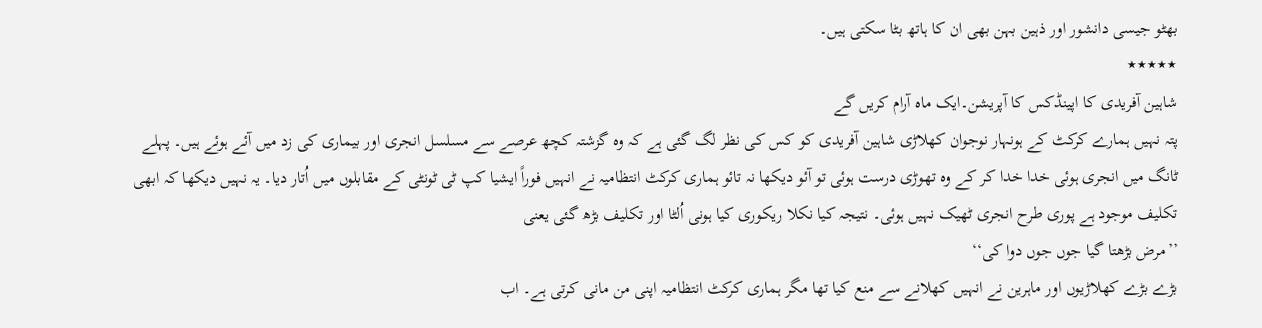بھٹو جیسی دانشور اور ذہین بہن بھی ان کا ہاتھ بٹا سکتی ہیں۔
٭٭٭٭٭
شاہین آفریدی کا اپینڈکس کا آپریشن۔ایک ماہ آرام کریں گے
پتہ نہیں ہمارے کرکٹ کے ہونہار نوجوان کھلاڑی شاہین آفریدی کو کس کی نظر لگ گئی ہے کہ وہ گزشتہ کچھ عرصے سے مسلسل انجری اور بیماری کی زد میں آئے ہوئے ہیں۔ پہلے ٹانگ میں انجری ہوئی خدا خدا کر کے وہ تھوڑی درست ہوئی تو آئو دیکھا نہ تائو ہماری کرکٹ انتظامیہ نے انہیں فوراً ایشیا کپ ٹی ٹونٹی کے مقابلوں میں اُتار دیا۔ یہ نہیں دیکھا کہ ابھی تکلیف موجود ہے پوری طرح انجری ٹھیک نہیں ہوئی۔ نتیجہ کیا نکلا ریکوری کیا ہونی اُلٹا اور تکلیف بڑھ گئی یعنی
’’مرض بڑھتا گیا جوں جوں دوا کی‘‘
بڑے بڑے کھلاڑیوں اور ماہرین نے انہیں کھلانے سے منع کیا تھا مگر ہماری کرکٹ انتظامیہ اپنی من مانی کرتی ہے۔ اب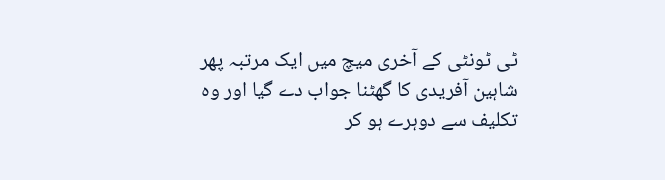ٹی ٹونٹی کے آخری میچ میں ایک مرتبہ پھر شاہین آفریدی کا گھٹنا جواب دے گیا اور وہ تکلیف سے دوہرے ہو کر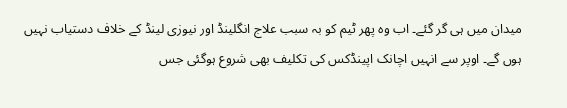میدان میں ہی گر گئے۔ اب وہ پھر ٹیم کو بہ سبب علاج انگلینڈ اور نیوزی لینڈ کے خلاف دستیاب نہیں ہوں گے۔ اوپر سے انہیں اچانک اپینڈکس کی تکلیف بھی شروع ہوگئی جس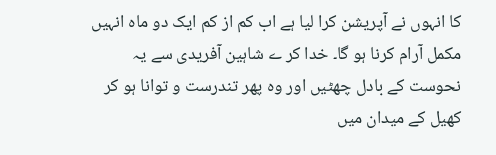کا انہوں نے آپریشن کرا لیا ہے اب کم از کم ایک دو ماہ انہیں مکمل آرام کرنا ہو گا۔ خدا کر ے شاہین آفریدی سے یہ نحوست کے بادل چھٹیں اور وہ پھر تندرست و توانا ہو کر کھیل کے میدان میں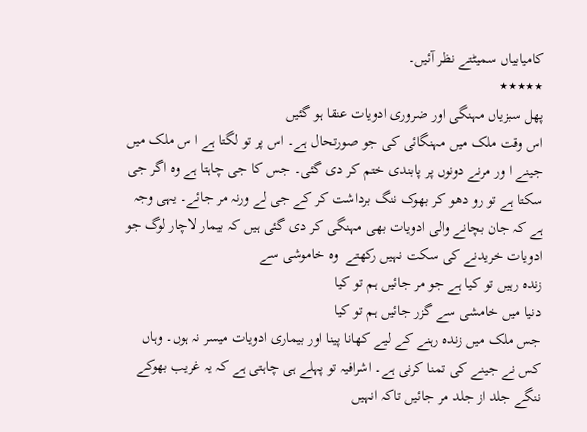کامیابیاں سمیٹتے نظر آئیں۔
٭٭٭٭٭
پھل سبزیاں مہنگی اور ضروری ادویات عنقا ہو گئیں
اس وقت ملک میں مہنگائی کی جو صورتحال ہے۔ اس پر تو لگتا ہے ا س ملک میں جینے ا ور مرنے دونوں پر پابندی ختم کر دی گئی۔ جس کا جی چاہتا ہے وہ اگر جی سکتا ہے تو رو دھو کر بھوک ننگ برداشت کر کے جی لے ورنہ مر جائے۔ یہی وجہ ہے کہ جان بچانے والی ادویات بھی مہنگی کر دی گئی ہیں کہ بیمار لاچار لوگ جو ادویات خریدنے کی سکت نہیں رکھتے  وہ خاموشی سے
زندہ رہیں تو کیا ہے جو مر جائیں ہم تو کیا
دنیا میں خامشی سے گزر جائیں ہم تو کیا
جس ملک میں زندہ رہنے کے لیے کھانا پینا اور بیماری ادویات میسر نہ ہوں۔ وہاں کس نے جینے کی تمنا کرنی ہے۔ اشرافیہ تو پہلے ہی چاہتی ہے کہ یہ غریب بھوکے ننگے جلد از جلد مر جائیں تاکہ انہیں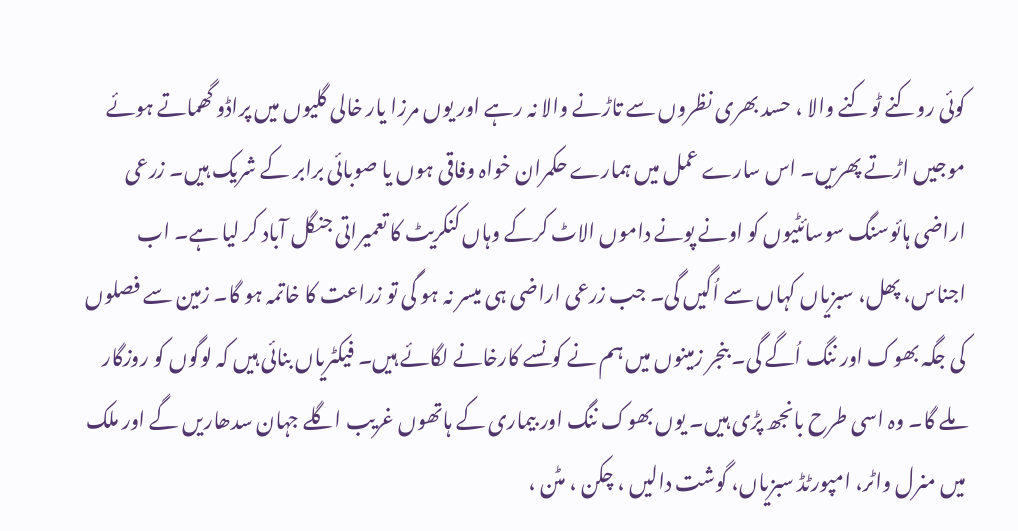کوئی روکنے ٹوکنے والا ، حسد بھری نظروں سے تاڑنے والا نہ رہے اور یوں مرزا یار خالی گلیوں میں پراڈو گھماتے ہوئے موجیں اڑتے پھریں۔ اس سارے عمل میں ہمارے حکمران خواہ وفاقی ہوں یا صوبائی برابر کے شریک ہیں۔ زرعی اراضی ہائوسنگ سوسائٹیوں کو اونے پونے داموں الاٹ کرکے وہاں کنکریٹ کا تعمیراتی جنگل آباد کر لیا ہے۔ اب اجناس، پھل، سبزیاں کہاں سے اُگیں گی۔ جب زرعی اراضی ہی میسر نہ ہو گی تو زراعت کا خاتمہ ہو گا۔ زمین سے فصلوں کی جگہ بھوک اور ننگ اُگے گی۔ بنجر زمینوں میں ہم نے کونسے کارخانے لگائے ہیں۔ فیکٹریاں بنائی ہیں کہ لوگوں کو روزگار ملے گا۔ وہ اسی طرح بانجھ پڑی ہیں۔ یوں بھوک ننگ اور بیماری کے ہاتھوں غریب اگلے جہان سدھاریں گے اور ملک میں منرل واٹر، امپورٹڈ سبزیاں، گوشت دالیں ، چکن ، مٹن ،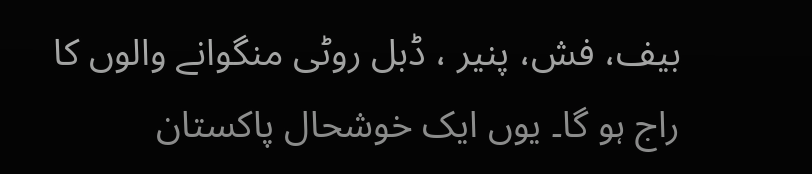بیف، فش، پنیر ، ڈبل روٹی منگوانے والوں کا راج ہو گا۔ یوں ایک خوشحال پاکستان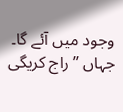وجود میں آئے گا۔ جہاں ’’راج کریگی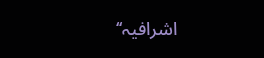اشرافیہ‘‘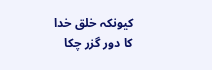کیونکہ خلق خدا کا دور گزر چکا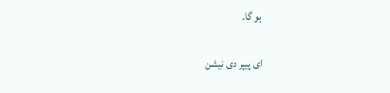ہو گا۔

ای پیپر دی نیشن